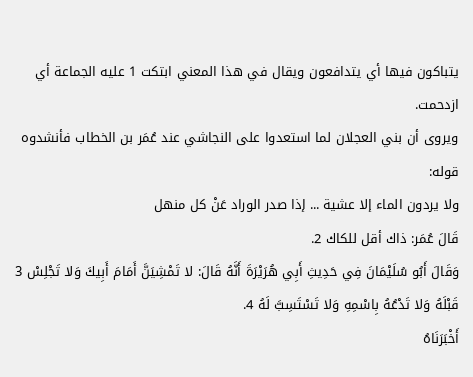يتباكون فيها أي يتدافعون ويقال في هذا المعني ابتكت 1 عليه الجماعة أي ازدحمت.
ويروى أن بني العجلان لما استعدوا على النجاشي عند عُمَر بن الخطاب فأنشدوه قوله:
ولا يردون الماء إلا عشية ... إذا صدر الوراد عَنْ كل منهل
قَالَ عُمَر: ذاك أقل للكاك 2.
وَقَالَ أَبُو سُلَيْمَانَ فِي حَدِيثِ أَبِي هُرَيْرَةَ أَنَّهُ قَالَ: لا تَمْشِيَنَّ أَمَامَ أَبِيكَ وَلا تَجْلِسْ 3 قَبْلَهُ وَلا تَدْعُهُ بِاسْمِهِ وَلا تَسْتَسِبَّ لَهُ 4.
أَخْبَرَنَاهُ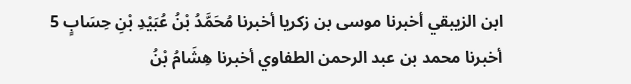ابن الزيبقي أخبرنا موسى بن زكريا أخبرنا مُحَمَّدُ بْنُ عُبَيْدِ بْنِ حِسَابٍ 5 أخبرنا محمد بن عبد الرحمن الطفاوي أخبرنا هِشَامُ بْنُ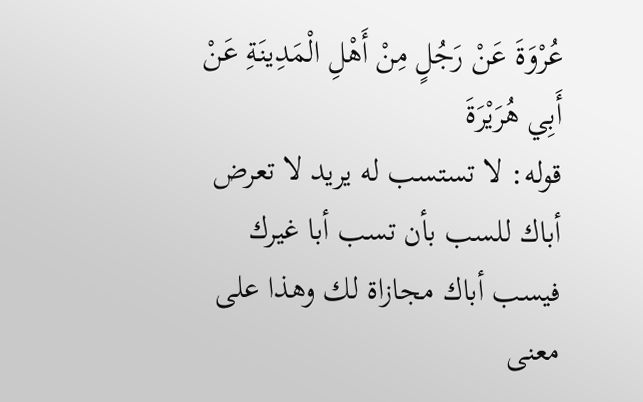عُرْوَةَ عَنْ رَجُلٍ مِنْ أَهْلِ الْمَدِينَةِ عَنْ أَبِي هُرَيْرَةَ
قوله: لا تستسب له يريد لا تعرض أباك للسب بأن تسب أبا غيرك فيسب أباك مجازاة لك وهذا على معنى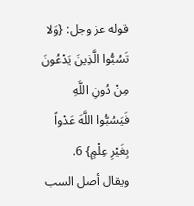قوله عز وجل: {وَلا تَسُبُّوا الَّذِينَ يَدْعُونَ مِنْ دُونِ اللَّهِ فَيَسُبُّوا اللَّهَ عَدْواً بِغَيْرِ عِلْمٍ} 6.
ويقال أصل السب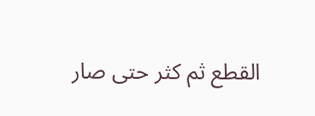القطع ثم كثر حتى صار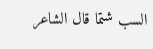السب شتما قال الشاعر